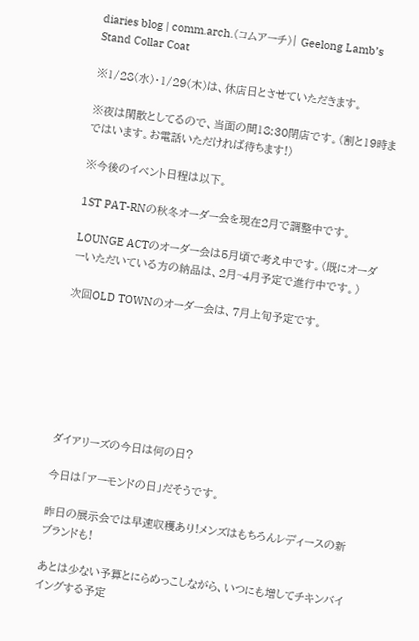diaries blog | comm.arch.(コムアーチ)| Geelong Lamb’s Stand Collar Coat

※1/28(水)・1/29(木)は、休店日とさせていただきます。

※夜は閑散としてるので、当面の間18:30閉店です。(割と19時まではいます。お電話いただければ待ちます!)

※今後のイベント日程は以下。

1ST PAT-RNの秋冬オーダー会を現在2月で調整中です。

LOUNGE ACTのオーダー会は5月頃で考え中です。(既にオーダーいただいている方の納品は、2月~4月予定で進行中です。)

次回OLD TOWNのオーダー会は、7月上旬予定です。







ダイアリーズの今日は何の日?

今日は「アーモンドの日」だそうです。

昨日の展示会では早速収穫あり!メンズはもちろんレディースの新ブランドも!

あとは少ない予算とにらめっこしながら、いつにも増してチキンバイイングする予定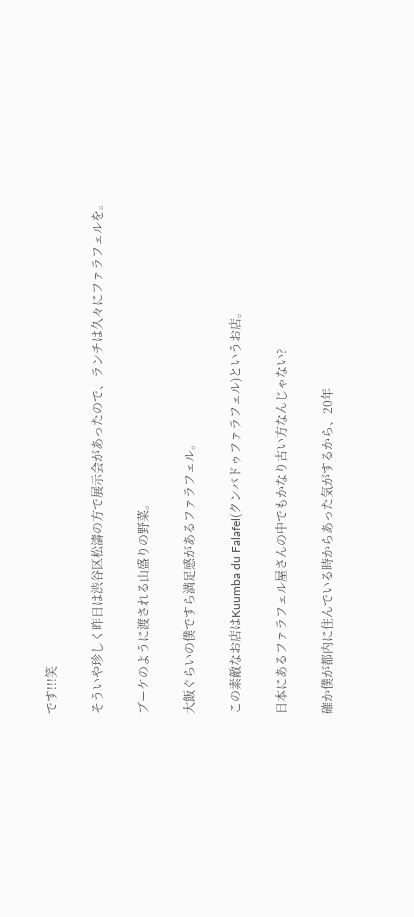です!!!笑

そういや珍しく昨日は渋谷区松濤の方で展示会があったので、ランチは久々にファラフェルを。

ブーケのように渡される山盛りの野菜。

大飯ぐらいの僕ですら満足感があるファラフェル。

この素敵なお店はKuumba du Falafel(クンバドゥファラフェル)というお店。

日本にあるファラフェル屋さんの中でもかなり古い方なんじゃない?

確か僕が都内に住んでいる時からあった気がするから、20年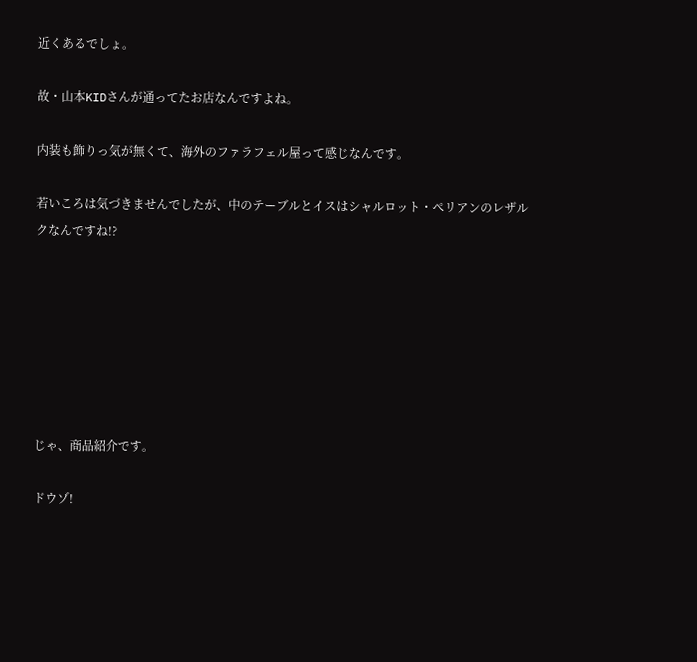近くあるでしょ。

故・山本KIDさんが通ってたお店なんですよね。

内装も飾りっ気が無くて、海外のファラフェル屋って感じなんです。

若いころは気づきませんでしたが、中のテーブルとイスはシャルロット・ぺリアンのレザルクなんですね!?







じゃ、商品紹介です。

ドウゾ!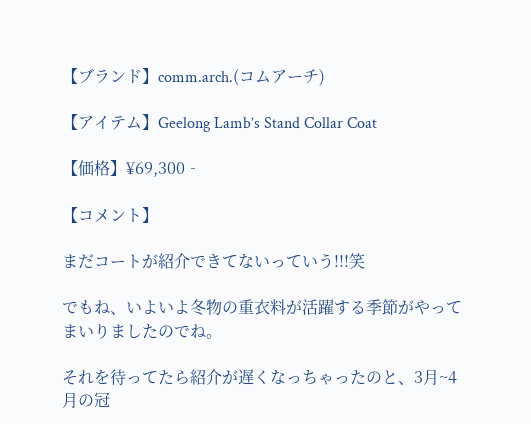【ブランド】comm.arch.(コムアーチ)

【アイテム】Geelong Lamb’s Stand Collar Coat

【価格】¥69,300‐

【コメント】

まだコートが紹介できてないっていう!!!笑

でもね、いよいよ冬物の重衣料が活躍する季節がやってまいりましたのでね。

それを待ってたら紹介が遅くなっちゃったのと、3月~4月の冠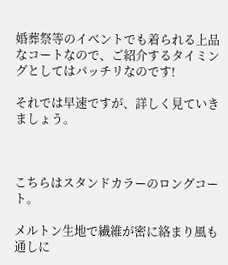婚葬祭等のイベントでも着られる上品なコートなので、ご紹介するタイミングとしてはバッチリなのです!

それでは早速ですが、詳しく見ていきましょう。



こちらはスタンドカラーのロングコート。

メルトン生地で繊維が密に絡まり風も通しに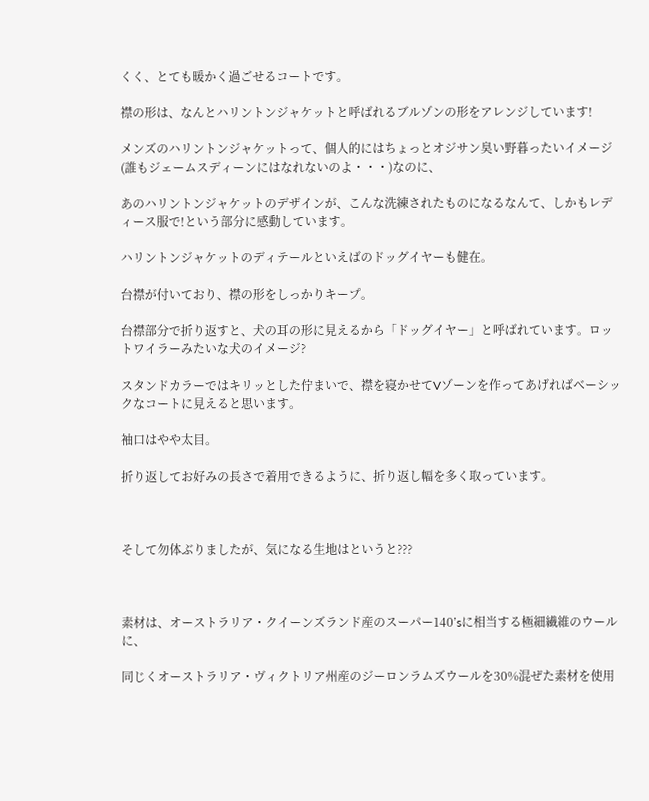くく、とても暖かく過ごせるコートです。

襟の形は、なんとハリントンジャケットと呼ばれるブルゾンの形をアレンジしています!

メンズのハリントンジャケットって、個人的にはちょっとオジサン臭い野暮ったいイメージ(誰もジェームスディーンにはなれないのよ・・・)なのに、

あのハリントンジャケットのデザインが、こんな洗練されたものになるなんて、しかもレディース服で!という部分に感動しています。

ハリントンジャケットのディテールといえばのドッグイヤーも健在。

台襟が付いており、襟の形をしっかりキープ。

台襟部分で折り返すと、犬の耳の形に見えるから「ドッグイヤー」と呼ばれています。ロットワイラーみたいな犬のイメージ?

スタンドカラーではキリッとした佇まいで、襟を寝かせてVゾーンを作ってあげればベーシックなコートに見えると思います。

袖口はやや太目。

折り返してお好みの長さで着用できるように、折り返し幅を多く取っています。



そして勿体ぶりましたが、気になる生地はというと???



素材は、オーストラリア・クイーンズランド産のスーパー140’sに相当する極細繊維のウールに、

同じくオーストラリア・ヴィクトリア州産のジーロンラムズウールを30%混ぜた素材を使用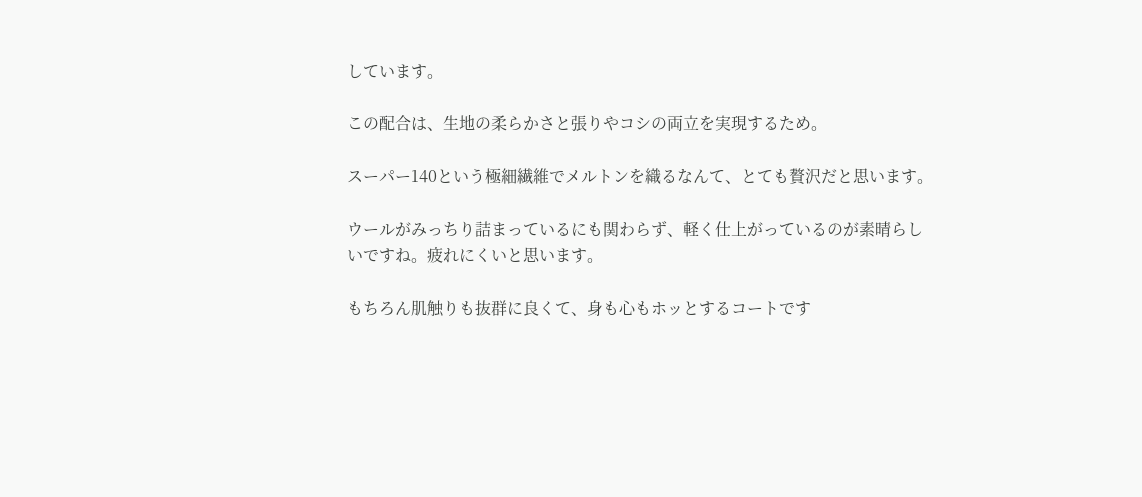しています。

この配合は、生地の柔らかさと張りやコシの両立を実現するため。

スーパー140という極細繊維でメルトンを織るなんて、とても贅沢だと思います。

ウールがみっちり詰まっているにも関わらず、軽く仕上がっているのが素晴らしいですね。疲れにくいと思います。

もちろん肌触りも抜群に良くて、身も心もホッとするコートです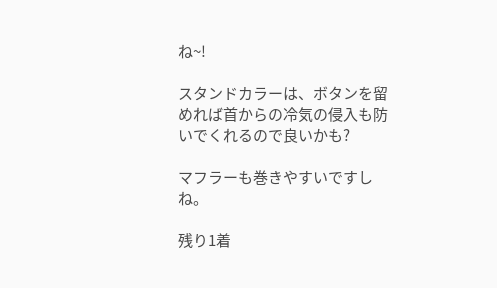ね~!

スタンドカラーは、ボタンを留めれば首からの冷気の侵入も防いでくれるので良いかも?

マフラーも巻きやすいですしね。

残り1着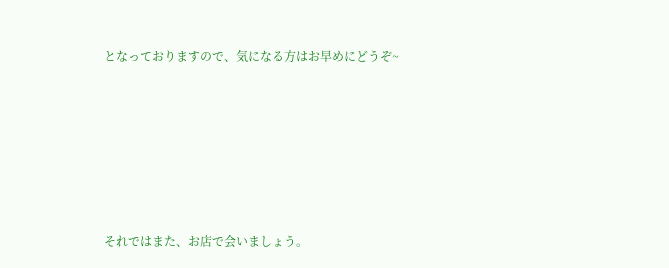となっておりますので、気になる方はお早めにどうぞ~







それではまた、お店で会いましょう。